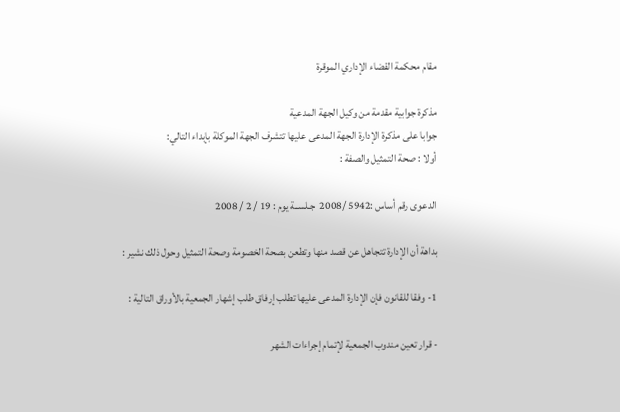مقام محكمة القضاء الإداري الموقرة

مذكرة جوابية مقدمة من وكيل الجهة المدعية
جوابا على مذكرة الإدارة الجهة المدعى عليها تتشرف الجهة الموكلة بإبداء التالي:
أولا : صحة التمثيل والصفة :

الدعوى رقم أساس :5942 /2008  جـلســة يوم : 19 / 2 / 2008

بداهة أن الإدارة تتجاهل عن قصد منها وتطعن بصحة الخصومة وصحة التمثيل وحول ذلك نشير :

1- وفقا للقانون فإن الإدارة المدعى عليها تطلب إرفاق طلب إشهار الجمعية بالأوراق التالية :

- قرار تعين مندوب الجمعية لإتمام إجراءات الشهر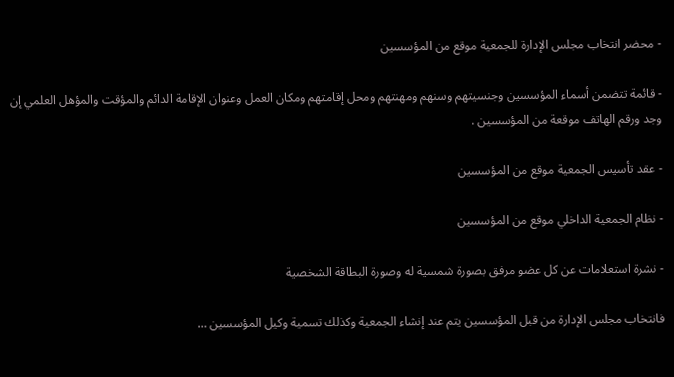- محضر انتخاب مجلس الإدارة للجمعية موقع من المؤسسين

- قائمة تتضمن أسماء المؤسسين وجنسيتهم وسنهم ومهنتهم ومحل إقامتهم ومكان العمل وعنوان الإقامة الدائم والمؤقت والمؤهل العلمي إن وجد ورقم الهاتف موقعة من المؤسسين .

- عقد تأسيس الجمعية موقع من المؤسسين

- نظام الجمعية الداخلي موقع من المؤسسين

- نشرة استعلامات عن كل عضو مرفق بصورة شمسية له وصورة البطاقة الشخصية

فانتخاب مجلس الإدارة من قبل المؤسسين يتم عند إنشاء الجمعية وكذلك تسمية وكيل المؤسسين …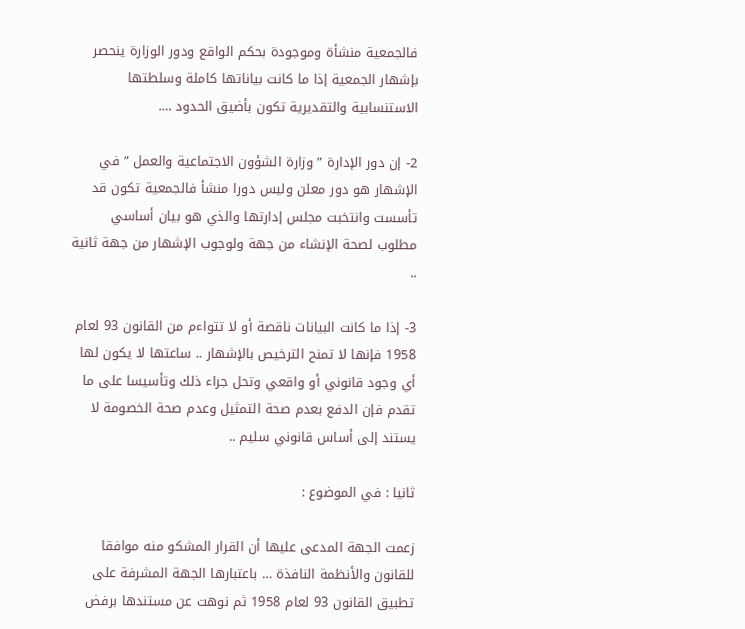فالجمعية منشأة وموجودة بحكم الواقع ودور الوزارة ينحصر بإشهار الجمعية إذا ما كانت بياناتها كاملة وسلطتها الاستنسابية والتقديرية تكون بأضيق الحدود ….

2- إن دور الإدارة ” وزارة الشؤون الاجتماعية والعمل ” في الإشهار هو دور معلن وليس دورا منشأ فالجمعية تكون قد تأسست وانتخبت مجلس إدارتها والذي هو بيان أساسي مطلوب لصحة الإنشاء من جهة ولوجوب الإشهار من جهة ثانية ..

3- إذا ما كانت البيانات ناقصة أو لا تتواءم من القانون 93 لعام 1958 فإنها لا تمنح الترخيص بالإشهار .. ساعتها لا يكون لها أي وجود قانوني أو واقعي وتحل جراء ذلك وتأسيسا على ما تقدم فإن الدفع بعدم صحة التمثيل وعدم صحة الخصومة لا يستند إلى أساس قانوني سليم ..

ثانيا : في الموضوع :

زعمت الجهة المدعى عليها أن القرار المشكو منه موافقا للقانون والأنظمة النافذة … باعتبارها الجهة المشرفة على تطبيق القانون 93 لعام 1958 ثم نوهت عن مستندها برفض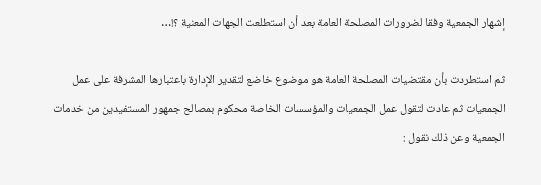إشهار الجمعية وفقا لضرورات المصلحة العامة بعد أن استطلعت الجهات المعنية ؟!…

ثم استطردت بأن مقتضيات المصلحة العامة هو موضوع خاضع لتقدير الإدارة باعتبارها المشرفة على عمل الجمعيات ثم عادت لتقول عمل الجمعيات والمؤسسات الخاصة محكوم بمصالح جمهور المستفيدين من خدمات الجمعية وعن ذلك نقول :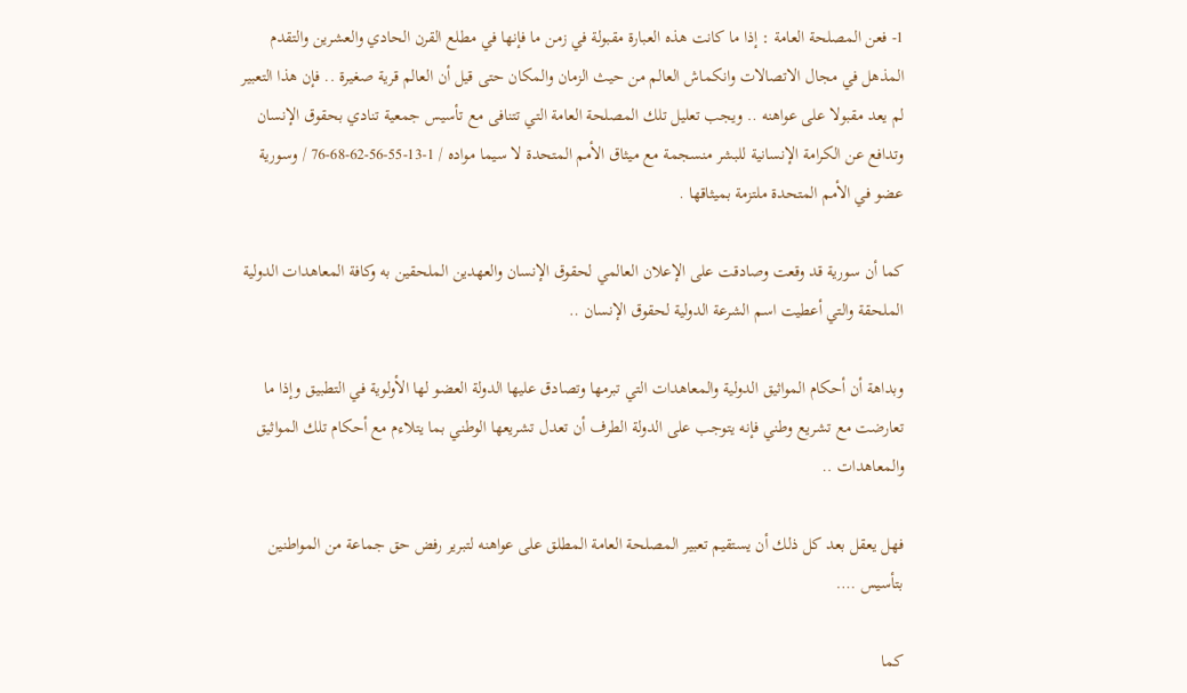1- فعن المصلحة العامة : إذا ما كانت هذه العبارة مقبولة في زمن ما فإنها في مطلع القرن الحادي والعشرين والتقدم المذهل في مجال الاتصالات وانكماش العالم من حيث الزمان والمكان حتى قيل أن العالم قرية صغيرة .. فإن هذا التعبير لم يعد مقبولا على عواهنه .. ويجب تعليل تلك المصلحة العامة التي تتنافى مع تأسيس جمعية تنادي بحقوق الإنسان وتدافع عن الكرامة الإنسانية للبشر منسجمة مع ميثاق الأمم المتحدة لا سيما مواده / 1-13-55-56-62-68-76 / وسورية عضو في الأمم المتحدة ملتزمة بميثاقها .

كما أن سورية قد وقعت وصادقت على الإعلان العالمي لحقوق الإنسان والعهدين الملحقين به وكافة المعاهدات الدولية الملحقة والتي أعطيت اسم الشرعة الدولية لحقوق الإنسان ..

وبداهة أن أحكام المواثيق الدولية والمعاهدات التي تبرمها وتصادق عليها الدولة العضو لها الأولوية في التطبيق وإذا ما تعارضت مع تشريع وطني فإنه يتوجب على الدولة الطرف أن تعدل تشريعها الوطني بما يتلاءم مع أحكام تلك المواثيق والمعاهدات ..

فهل يعقل بعد كل ذلك أن يستقيم تعبير المصلحة العامة المطلق على عواهنه لتبرير رفض حق جماعة من المواطنين بتأسيس ….

كما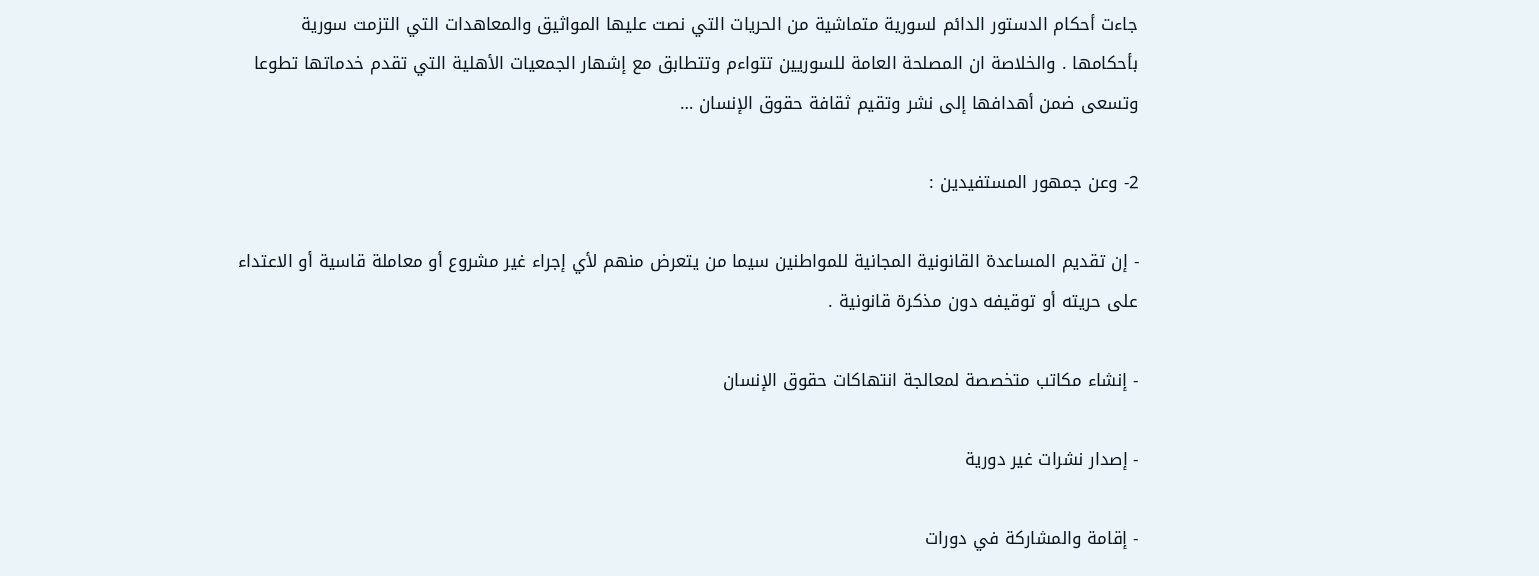جاءت أحكام الدستور الدائم لسورية متماشية من الحريات التي نصت عليها المواثيق والمعاهدات التي التزمت سورية بأحكامها . والخلاصة ان المصلحة العامة للسوريين تتواءم وتتطابق مع إشهار الجمعيات الأهلية التي تقدم خدماتها تطوعا وتسعى ضمن أهدافها إلى نشر وتقيم ثقافة حقوق الإنسان …

2- وعن جمهور المستفيدين :

- إن تقديم المساعدة القانونية المجانية للمواطنين سيما من يتعرض منهم لأي إجراء غير مشروع أو معاملة قاسية أو الاعتداء على حريته أو توقيفه دون مذكرة قانونية .

- إنشاء مكاتب متخصصة لمعالجة انتهاكات حقوق الإنسان

- إصدار نشرات غير دورية

- إقامة والمشاركة في دورات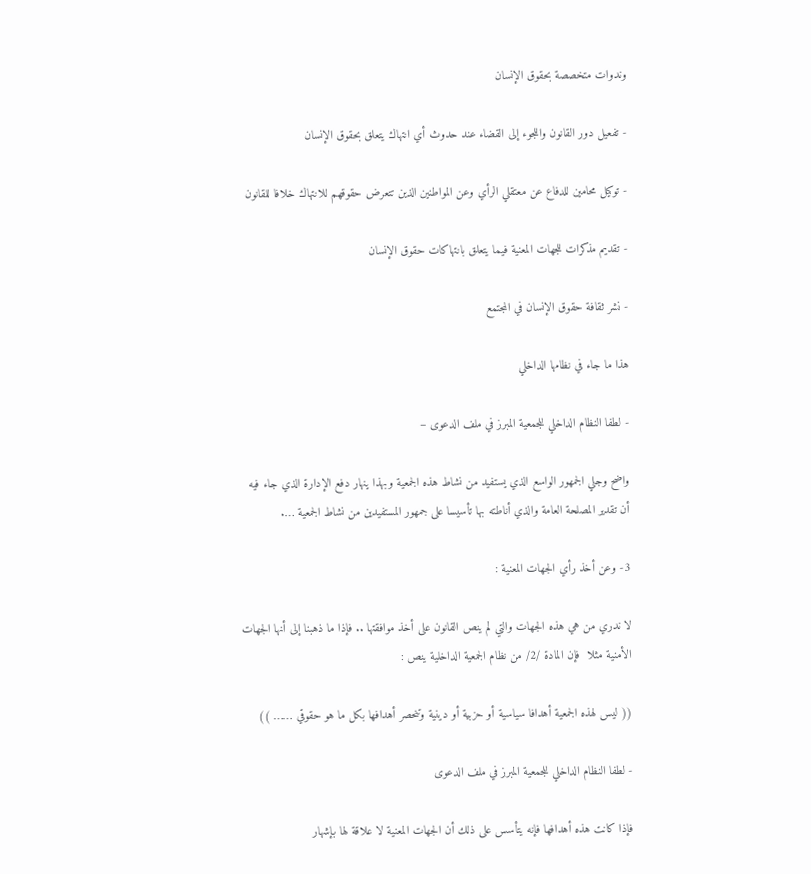وندوات متخصصة بحقوق الإنسان

- تفعيل دور القانون واللجوء إلى القضاء عند حدوث أي انتهاك يتعلق بحقوق الإنسان

- توكيل محامين للدفاع عن معتقلي الرأي وعن المواطنين الذين تتعرض حقوقهم للانتهاك خلافا للقانون

- تقديم مذكرات للجهات المعنية فيما يتعلق بانتهاكات حقوق الإنسان

- نشر ثقافة حقوق الإنسان في المجتمع

هذا ما جاء في نظامها الداخلي

- لطفا النظام الداخلي للجمعية المبرز في ملف الدعوى –

واضح وجلي الجمهور الواسع الذي يستفيد من نشاط هذه الجمعية وبهذا ينهار دفع الإدارة الذي جاء فيه أن تقدير المصلحة العامة والذي أناطته بها تأسيسا على جمهور المستفيدين من نشاط الجمعية ….

3- وعن أخذ رأي الجهات المعنية :

لا ندري من هي هذه الجهات والتي لم ينص القانون على أخذ موافقتها .. فإذا ما ذهبنا إلى أنها الجهات الأمنية مثلا  فإن المادة /2/ من نظام الجمعية الداخلية ينص :

(( ليس لهذه الجمعية أهدافا سياسية أو حزبية أو دينية وتنحصر أهدافها بكل ما هو حقوقي …… ))

- لطفا النظام الداخلي للجمعية المبرز في ملف الدعوى

فإذا كانت هذه أهدافها فإنه يتأسس على ذلك أن الجهات المعنية لا علاقة لها بإشهار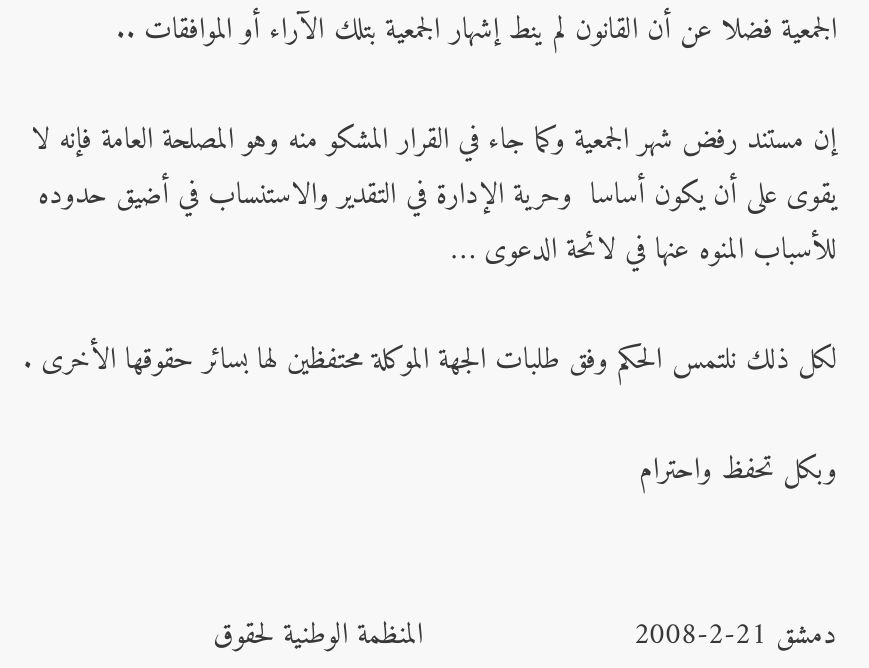الجمعية فضلا عن أن القانون لم ينط إشهار الجمعية بتلك الآراء أو الموافقات ..

إن مستند رفض شهر الجمعية وكما جاء في القرار المشكو منه وهو المصلحة العامة فإنه لا يقوى على أن يكون أساسا  وحرية الإدارة في التقدير والاستنساب في أضيق حدوده للأسباب المنوه عنها في لائحة الدعوى …

لكل ذلك نلتمس الحكم وفق طلبات الجهة الموكلة محتفظين لها بسائر حقوقها الأخرى .

وبكل تحفظ واحترام


دمشق 21-2-2008                        المنظمة الوطنية لحقوق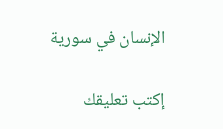الإنسان في سورية

إكتب تعليقك